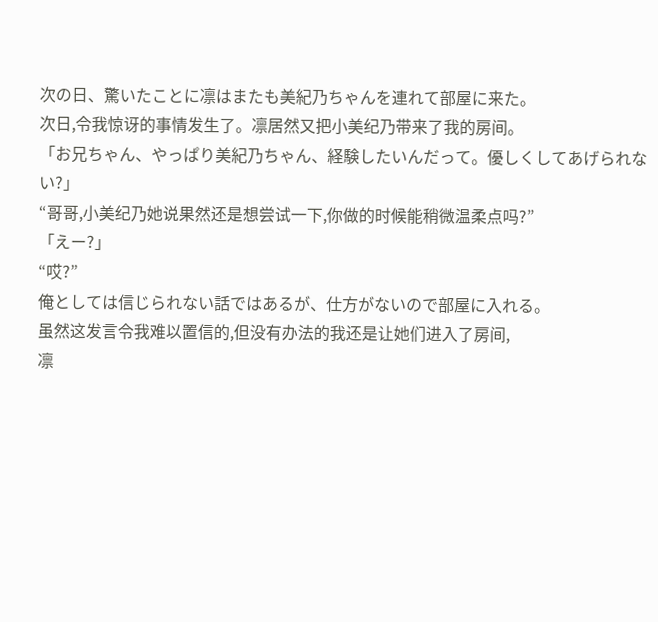次の日、驚いたことに凛はまたも美紀乃ちゃんを連れて部屋に来た。
次日,令我惊讶的事情发生了。凛居然又把小美纪乃带来了我的房间。
「お兄ちゃん、やっぱり美紀乃ちゃん、経験したいんだって。優しくしてあげられない?」
“哥哥,小美纪乃她说果然还是想尝试一下,你做的时候能稍微温柔点吗?”
「えー?」
“哎?”
俺としては信じられない話ではあるが、仕方がないので部屋に入れる。
虽然这发言令我难以置信的,但没有办法的我还是让她们进入了房间,
凛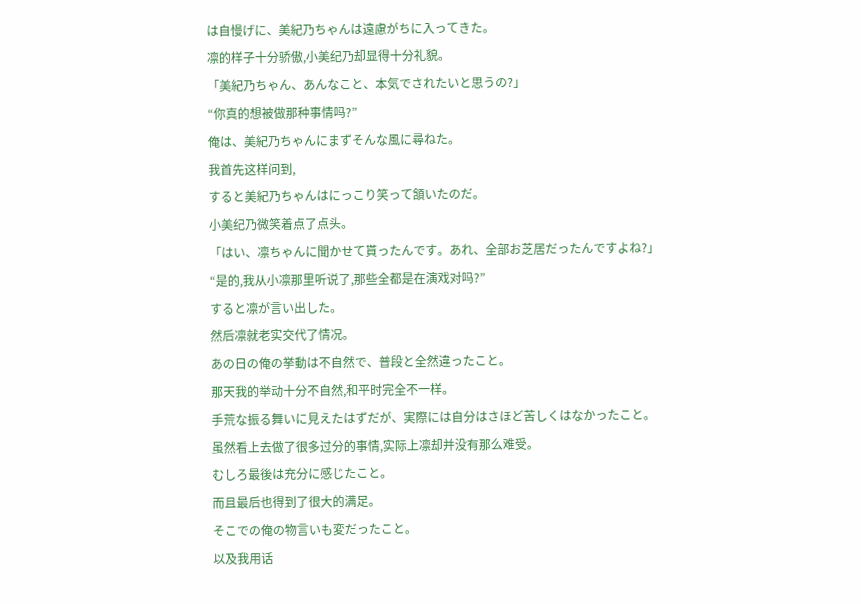は自慢げに、美紀乃ちゃんは遠慮がちに入ってきた。
凛的样子十分骄傲,小美纪乃却显得十分礼貌。
「美紀乃ちゃん、あんなこと、本気でされたいと思うの?」
“你真的想被做那种事情吗?”
俺は、美紀乃ちゃんにまずそんな風に尋ねた。
我首先这样问到,
すると美紀乃ちゃんはにっこり笑って頷いたのだ。
小美纪乃微笑着点了点头。
「はい、凛ちゃんに聞かせて貰ったんです。あれ、全部お芝居だったんですよね?」
“是的,我从小凛那里听说了,那些全都是在演戏对吗?”
すると凛が言い出した。
然后凛就老实交代了情况。
あの日の俺の挙動は不自然で、普段と全然違ったこと。
那天我的举动十分不自然,和平时完全不一样。
手荒な振る舞いに見えたはずだが、実際には自分はさほど苦しくはなかったこと。
虽然看上去做了很多过分的事情,实际上凛却并没有那么难受。
むしろ最後は充分に感じたこと。
而且最后也得到了很大的满足。
そこでの俺の物言いも変だったこと。
以及我用话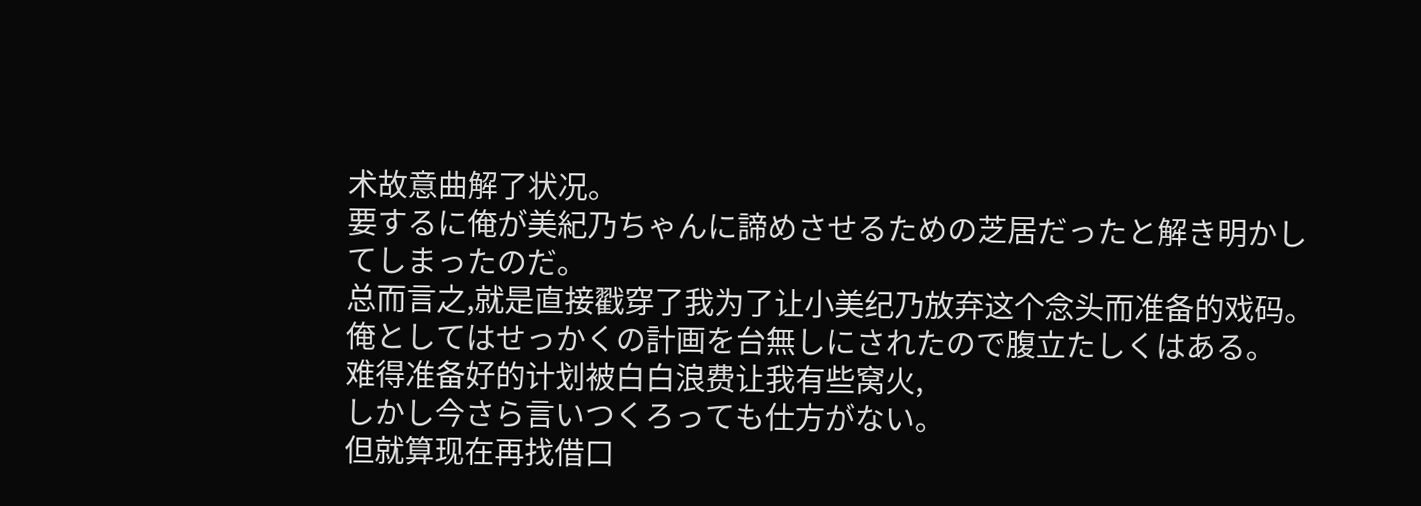术故意曲解了状况。
要するに俺が美紀乃ちゃんに諦めさせるための芝居だったと解き明かしてしまったのだ。
总而言之,就是直接戳穿了我为了让小美纪乃放弃这个念头而准备的戏码。
俺としてはせっかくの計画を台無しにされたので腹立たしくはある。
难得准备好的计划被白白浪费让我有些窝火,
しかし今さら言いつくろっても仕方がない。
但就算现在再找借口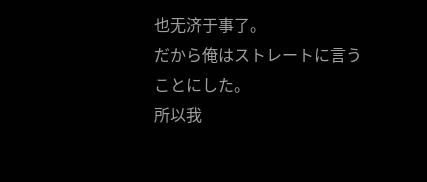也无济于事了。
だから俺はストレートに言うことにした。
所以我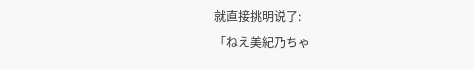就直接挑明说了:
「ねえ美紀乃ちゃ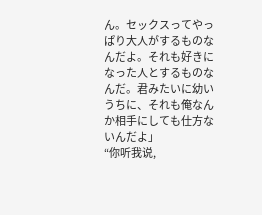ん。セックスってやっぱり大人がするものなんだよ。それも好きになった人とするものなんだ。君みたいに幼いうちに、それも俺なんか相手にしても仕方ないんだよ」
“你听我说,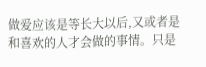做爱应该是等长大以后,又或者是和喜欢的人才会做的事情。只是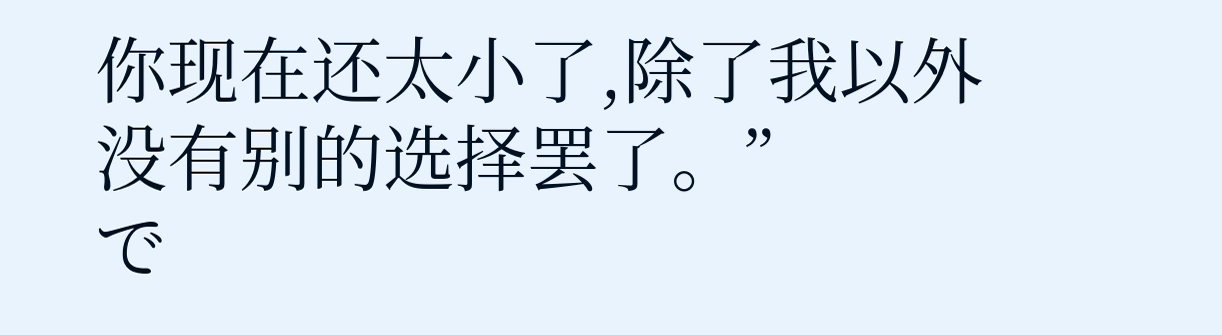你现在还太小了,除了我以外没有别的选择罢了。”
で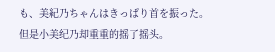も、美紀乃ちゃんはきっぱり首を振った。
但是小美纪乃却重重的摇了摇头。